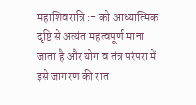महाशिवरात्रि :- को आध्यात्मिक दृष्टि से अत्यंत महत्वपूर्ण माना जाता है और योग व तंत्र परंपरा में इसे जागरण की रात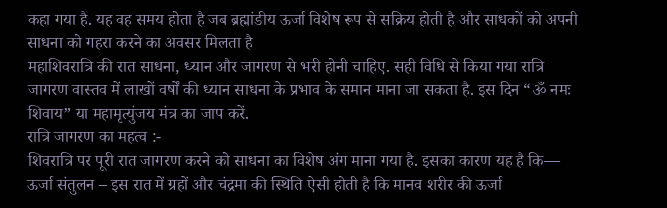कहा गया है. यह वह समय होता है जब ब्रह्मांडीय ऊर्जा विशेष रूप से सक्रिय होती है और साधकों को अपनी साधना को गहरा करने का अवसर मिलता है
महाशिवरात्रि की रात साधना, ध्यान और जागरण से भरी होनी चाहिए. सही विधि से किया गया रात्रि जागरण वास्तव में लाखों वर्षों की ध्यान साधना के प्रभाव के समान माना जा सकता है. इस दिन “ॐ नमः शिवाय” या महामृत्युंजय मंत्र का जाप करें.
रात्रि जागरण का महत्व :-
शिवरात्रि पर पूरी रात जागरण करने को साधना का विशेष अंग माना गया है. इसका कारण यह है कि—
ऊर्जा संतुलन – इस रात में ग्रहों और चंद्रमा की स्थिति ऐसी होती है कि मानव शरीर की ऊर्जा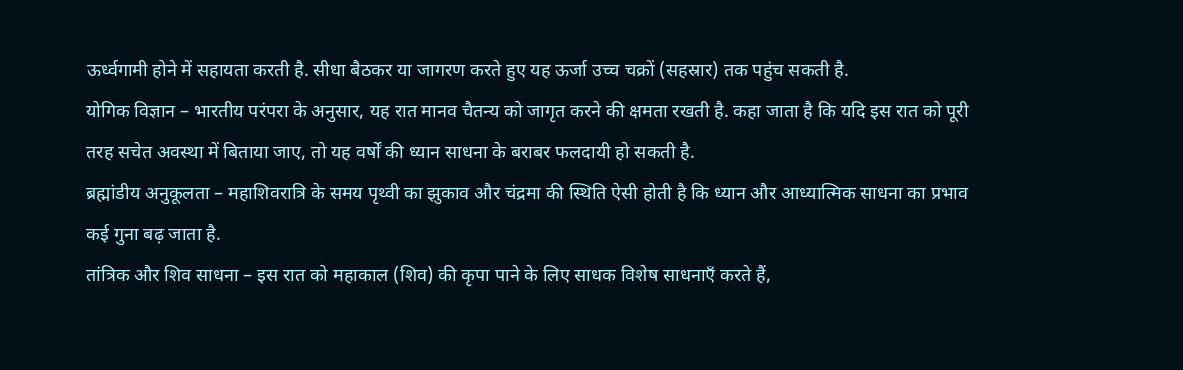ऊर्ध्वगामी होने में सहायता करती है. सीधा बैठकर या जागरण करते हुए यह ऊर्जा उच्च चक्रों (सहस्रार) तक पहुंच सकती है.
योगिक विज्ञान – भारतीय परंपरा के अनुसार, यह रात मानव चैतन्य को जागृत करने की क्षमता रखती है. कहा जाता है कि यदि इस रात को पूरी तरह सचेत अवस्था में बिताया जाए, तो यह वर्षों की ध्यान साधना के बराबर फलदायी हो सकती है.
ब्रह्मांडीय अनुकूलता – महाशिवरात्रि के समय पृथ्वी का झुकाव और चंद्रमा की स्थिति ऐसी होती है कि ध्यान और आध्यात्मिक साधना का प्रभाव कई गुना बढ़ जाता है.
तांत्रिक और शिव साधना – इस रात को महाकाल (शिव) की कृपा पाने के लिए साधक विशेष साधनाएँ करते हैं,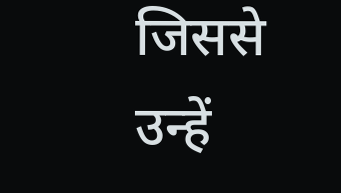जिससे उन्हें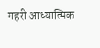गहरी आध्यात्मिक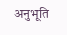अनुभूति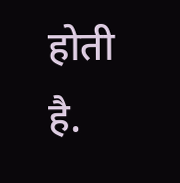होती है.